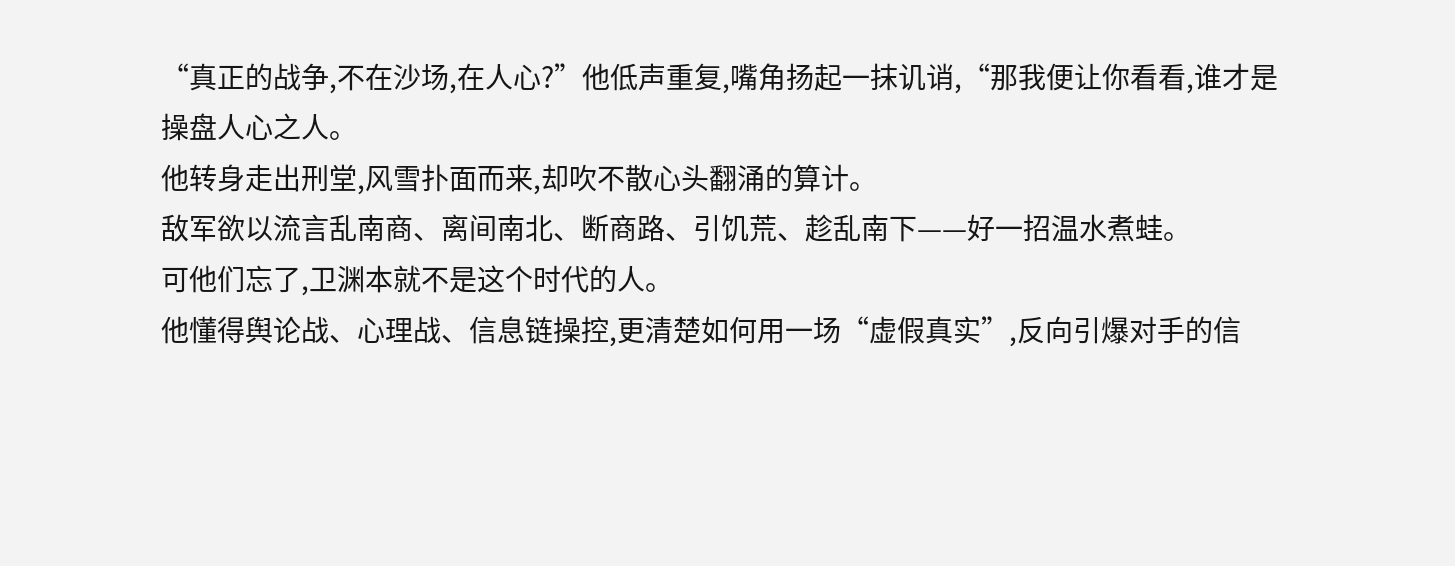“真正的战争,不在沙场,在人心?”他低声重复,嘴角扬起一抹讥诮,“那我便让你看看,谁才是操盘人心之人。
他转身走出刑堂,风雪扑面而来,却吹不散心头翻涌的算计。
敌军欲以流言乱南商、离间南北、断商路、引饥荒、趁乱南下——好一招温水煮蛙。
可他们忘了,卫渊本就不是这个时代的人。
他懂得舆论战、心理战、信息链操控,更清楚如何用一场“虚假真实”,反向引爆对手的信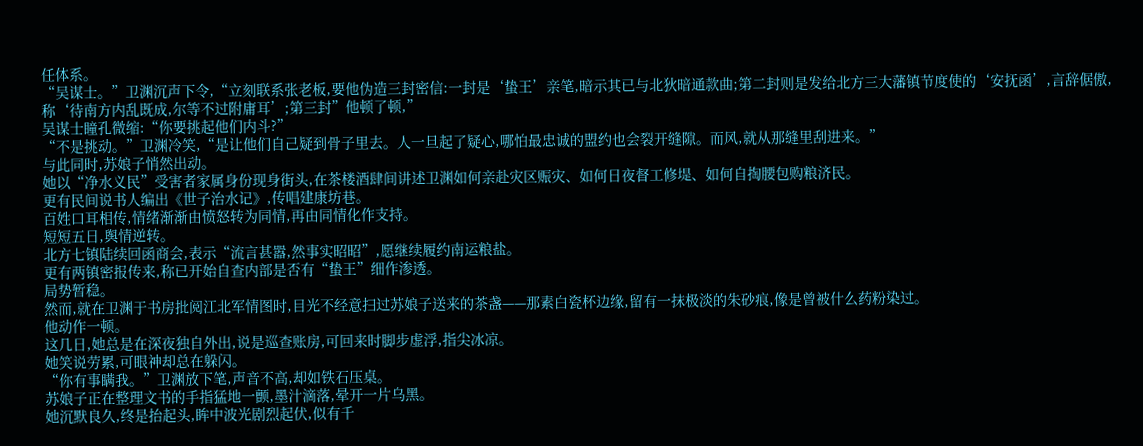任体系。
“吴谋士。”卫渊沉声下令,“立刻联系张老板,要他伪造三封密信:一封是‘蛰王’亲笔,暗示其已与北狄暗通款曲;第二封则是发给北方三大藩镇节度使的‘安抚函’,言辞倨傲,称‘待南方内乱既成,尔等不过附庸耳’;第三封”他顿了顿,”
吴谋士瞳孔微缩:“你要挑起他们内斗?”
“不是挑动。”卫渊冷笑,“是让他们自己疑到骨子里去。人一旦起了疑心,哪怕最忠诚的盟约也会裂开缝隙。而风,就从那缝里刮进来。”
与此同时,苏娘子悄然出动。
她以“净水义民”受害者家属身份现身街头,在茶楼酒肆间讲述卫渊如何亲赴灾区赈灾、如何日夜督工修堤、如何自掏腰包购粮济民。
更有民间说书人编出《世子治水记》,传唱建康坊巷。
百姓口耳相传,情绪渐渐由愤怒转为同情,再由同情化作支持。
短短五日,舆情逆转。
北方七镇陆续回函商会,表示“流言甚嚣,然事实昭昭”,愿继续履约南运粮盐。
更有两镇密报传来,称已开始自查内部是否有“蛰王”细作渗透。
局势暂稳。
然而,就在卫渊于书房批阅江北军情图时,目光不经意扫过苏娘子送来的茶盏——那素白瓷杯边缘,留有一抹极淡的朱砂痕,像是曾被什么药粉染过。
他动作一顿。
这几日,她总是在深夜独自外出,说是巡查账房,可回来时脚步虚浮,指尖冰凉。
她笑说劳累,可眼神却总在躲闪。
“你有事瞒我。”卫渊放下笔,声音不高,却如铁石压桌。
苏娘子正在整理文书的手指猛地一颤,墨汁滴落,晕开一片乌黑。
她沉默良久,终是抬起头,眸中波光剧烈起伏,似有千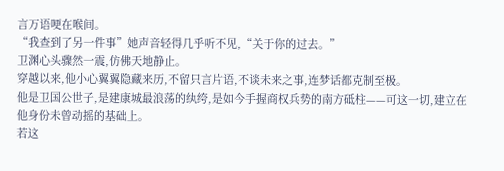言万语哽在喉间。
“我查到了另一件事”她声音轻得几乎听不见,“关于你的过去。”
卫渊心头骤然一震,仿佛天地静止。
穿越以来,他小心翼翼隐藏来历,不留只言片语,不谈未来之事,连梦话都克制至极。
他是卫国公世子,是建康城最浪荡的纨绔,是如今手握商权兵势的南方砥柱——可这一切,建立在他身份未曾动摇的基础上。
若这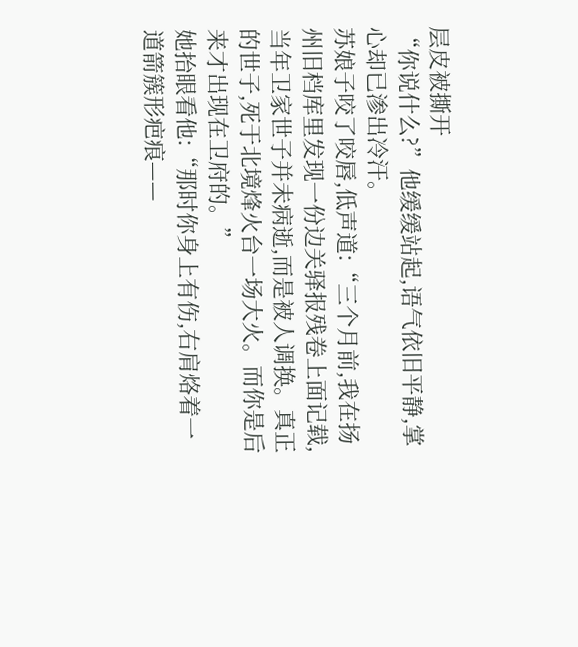层皮被撕开
“你说什么?”他缓缓站起,语气依旧平静,掌心却已渗出冷汗。
苏娘子咬了咬唇,低声道:“三个月前,我在扬州旧档库里发现一份边关驿报残卷上面记载,当年卫家世子并未病逝,而是被人调换。真正的世子,死于北境烽火台一场大火。而你是后来才出现在卫府的。”
她抬眼看他:“那时你身上有伤,右肩烙着一道箭簇形疤痕——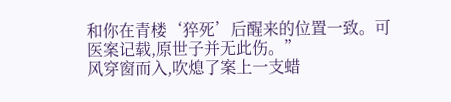和你在青楼‘猝死’后醒来的位置一致。可医案记载,原世子并无此伤。”
风穿窗而入,吹熄了案上一支蜡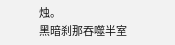烛。
黑暗刹那吞噬半室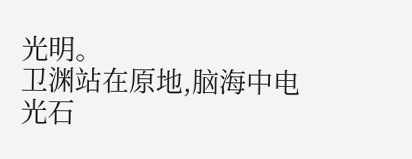光明。
卫渊站在原地,脑海中电光石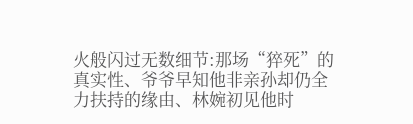火般闪过无数细节:那场“猝死”的真实性、爷爷早知他非亲孙却仍全力扶持的缘由、林婉初见他时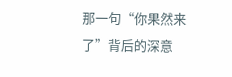那一句“你果然来了”背后的深意